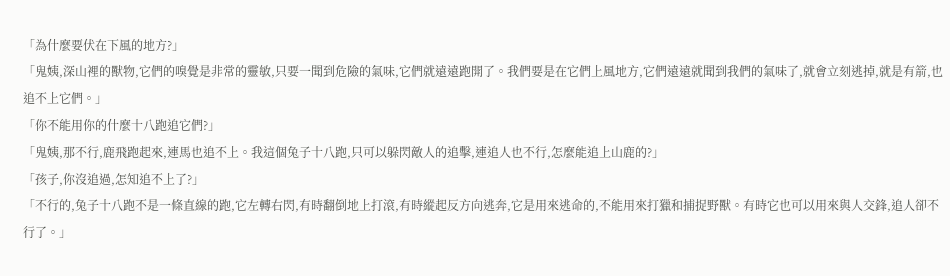「為什麼要伏在下風的地方?」
「鬼姨,深山裡的獸物,它們的嗅覺是非常的靈敏,只要一聞到危險的氣味,它們就遠遠跑開了。我們要是在它們上風地方,它們遠遠就聞到我們的氣味了,就會立刻逃掉,就是有箭,也追不上它們。」
「你不能用你的什麼十八跑追它們?」
「鬼姨,那不行,鹿飛跑起來,連馬也追不上。我這個兔子十八跑,只可以躲閃敵人的追擊,連追人也不行,怎麼能追上山鹿的?」
「孩子,你沒追過,怎知追不上了?」
「不行的,兔子十八跑不是一條直線的跑,它左轉右閃,有時翻倒地上打滾,有時縱起反方向逃奔,它是用來逃命的,不能用來打獵和捕捉野獸。有時它也可以用來與人交鋒,追人卻不行了。」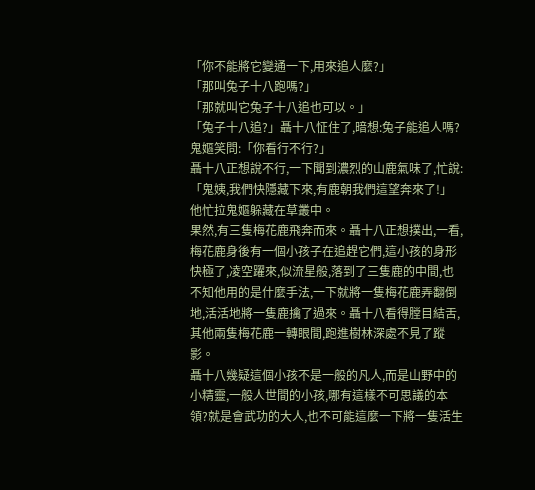「你不能將它變通一下,用來追人麼?」
「那叫兔子十八跑嗎?」
「那就叫它兔子十八追也可以。」
「兔子十八追?」聶十八怔住了,暗想:兔子能追人嗎?
鬼嫗笑問:「你看行不行?」
聶十八正想說不行,一下聞到濃烈的山鹿氣味了,忙說:「鬼姨,我們快隱藏下來,有鹿朝我們這望奔來了!」他忙拉鬼嫗躲藏在草叢中。
果然,有三隻梅花鹿飛奔而來。聶十八正想撲出,一看,梅花鹿身後有一個小孩子在追趕它們,這小孩的身形快極了,凌空躍來,似流星般,落到了三隻鹿的中間,也不知他用的是什麼手法,一下就將一隻梅花鹿弄翻倒地,活活地將一隻鹿擒了過來。聶十八看得膛目結舌,其他兩隻梅花鹿一轉眼間,跑進樹林深處不見了蹤影。
聶十八幾疑這個小孩不是一般的凡人,而是山野中的小精靈,一般人世間的小孩,哪有這樣不可思議的本領?就是會武功的大人,也不可能這麼一下將一隻活生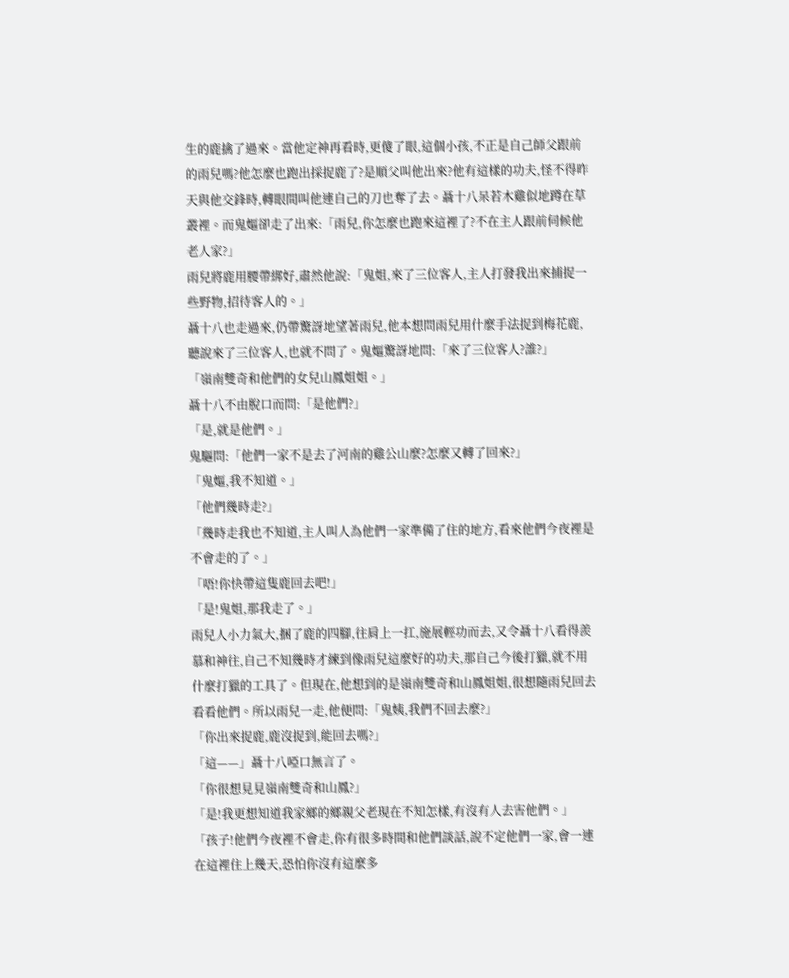生的鹿擒了過來。當他定神再看時,更傻了眼,這個小孩,不正是自己師父跟前的雨兒嗎?他怎麼也跑出採捉鹿了?是順父叫他出來?他有這樣的功夫,怪不得昨天與他交鋒時,轉眼間叫他連自己的刀也奪了去。聶十八呆若木雞似地蹲在草叢裡。而鬼嫗卻走了出來:「雨兒,你怎麼也跑來這裡了?不在主人跟前伺候他老人家?」
雨兒將鹿用腰帶綁好,肅然他說:「鬼姐,來了三位客人,主人打發我出來捕捉一些野物,招待客人的。」
聶十八也走過來,仍帶驚訝地望著雨兒,他本想問雨兒用什麼手法捉到梅花鹿,聽說來了三位客人,也就不問了。鬼嫗驚訝地問:「來了三位客人?誰?」
「嶺南雙奇和他們的女兒山鳳姐姐。」
聶十八不由脫口而問:「是他們?」
「是,就是他們。」
鬼驅問:「他們一家不是去了河南的雞公山麼?怎麼又轉了回來?」
「鬼嫗,我不知道。」
「他們幾時走?」
「幾時走我也不知道,主人叫人為他們一家準備了住的地方,看來他們今夜裡是不會走的了。」
「唔!你快帶這隻鹿回去吧!」
「是!鬼姐,那我走了。」
雨兒人小力氣大,捆了鹿的四腳,往肩上一扛,施展輕功而去,又令聶十八看得羨慕和神往,自己不知幾時才練到像雨兒這麼好的功夫,那自己今後打獵,就不用什麼打獵的工具了。但現在,他想到的是嶺南雙奇和山鳳姐姐,很想隨雨兒回去看看他們。所以雨兒一走,他便問:「鬼姨,我們不回去麼?」
「你出來捉鹿,鹿沒捉到,能回去嗎?」
「這——」聶十八啞口無言了。
「你很想見見嶺南雙奇和山鳳?」
「是!我更想知道我家鄉的鄉親父老現在不知怎樣,有沒有人去害他們。」
「孩子!他們今夜裡不會走,你有很多時間和他們談話,說不定他們一家,會一連在這裡住上幾天,恐怕你沒有這麼多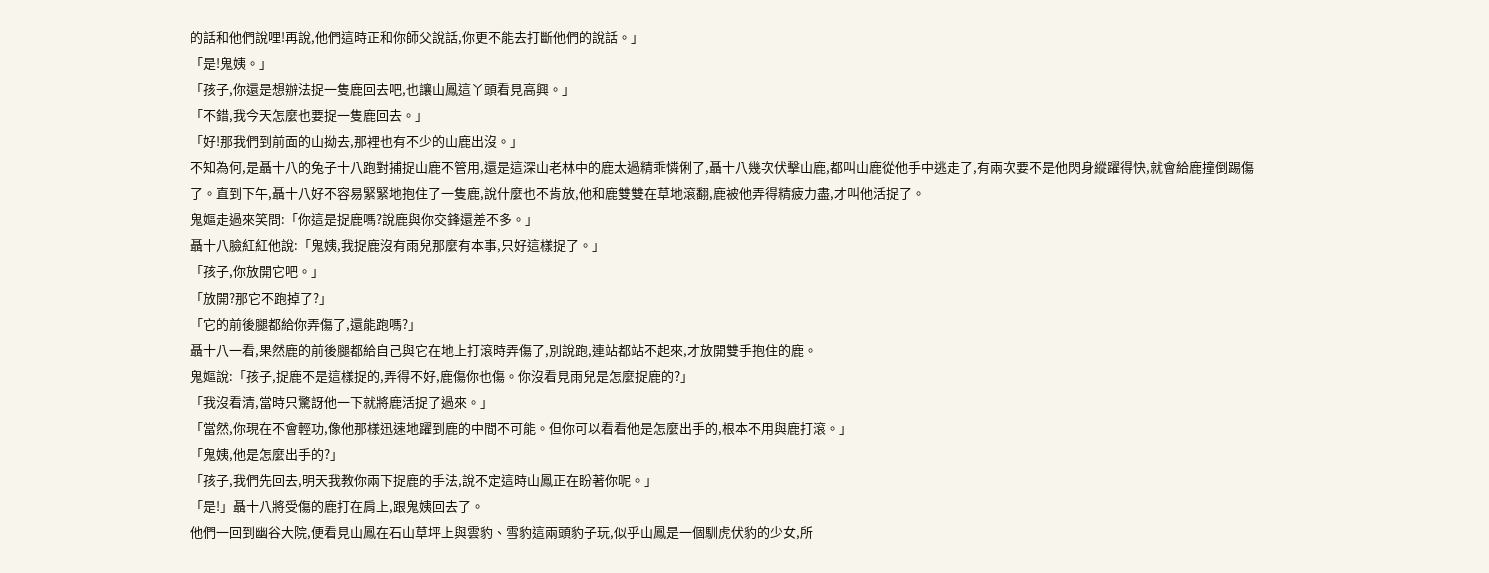的話和他們說哩!再說,他們這時正和你師父說話,你更不能去打斷他們的說話。」
「是!鬼姨。」
「孩子,你還是想辦法捉一隻鹿回去吧,也讓山鳳這丫頭看見高興。」
「不錯,我今天怎麼也要捉一隻鹿回去。」
「好!那我們到前面的山拗去,那裡也有不少的山鹿出沒。」
不知為何,是聶十八的兔子十八跑對捕捉山鹿不管用,還是這深山老林中的鹿太過精乖憐俐了,聶十八幾次伏擊山鹿,都叫山鹿從他手中逃走了,有兩次要不是他閃身縱躍得快,就會給鹿撞倒踢傷了。直到下午,聶十八好不容易緊緊地抱住了一隻鹿,說什麼也不肯放,他和鹿雙雙在草地滾翻,鹿被他弄得精疲力盡,才叫他活捉了。
鬼嫗走過來笑問:「你這是捉鹿嗎?說鹿與你交鋒還差不多。」
聶十八臉紅紅他說:「鬼姨,我捉鹿沒有雨兒那麼有本事,只好這樣捉了。」
「孩子,你放開它吧。」
「放開?那它不跑掉了?」
「它的前後腿都給你弄傷了,還能跑嗎?」
聶十八一看,果然鹿的前後腿都給自己與它在地上打滾時弄傷了,別說跑,連站都站不起來,才放開雙手抱住的鹿。
鬼嫗說:「孩子,捉鹿不是這樣捉的,弄得不好,鹿傷你也傷。你沒看見雨兒是怎麼捉鹿的?」
「我沒看清,當時只驚訝他一下就將鹿活捉了過來。」
「當然,你現在不會輕功,像他那樣迅速地躍到鹿的中間不可能。但你可以看看他是怎麼出手的,根本不用與鹿打滾。」
「鬼姨,他是怎麼出手的?」
「孩子,我們先回去,明天我教你兩下捉鹿的手法,說不定這時山鳳正在盼著你呢。」
「是!」聶十八將受傷的鹿打在肩上,跟鬼姨回去了。
他們一回到幽谷大院,便看見山鳳在石山草坪上與雲豹、雪豹這兩頭豹子玩,似乎山鳳是一個馴虎伏豹的少女,所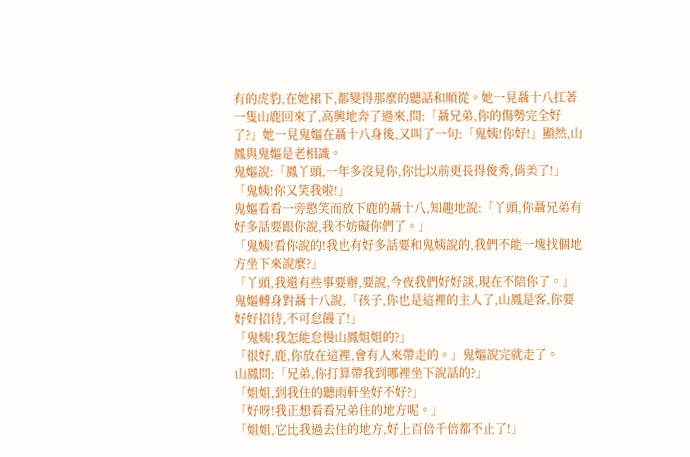有的虎豹,在她裙下,都變得那麼的聽話和順從。她一見聶十八扛著一隻山鹿回來了,高興地奔了過來,問:「聶兄弟,你的傷勢完全好了?」她一見鬼嫗在聶十八身後,又叫了一句:「鬼姨!你好!」顯然,山鳳與鬼嫗是老相識。
鬼嫗說:「鳳丫頭,一年多沒見你,你比以前更長得俊秀,俏美了!」
「鬼姨!你又笑我啦!」
鬼嫗看看一旁憨笑而放下鹿的聶十八,知趣地說:「丫頭,你聶兄弟有好多話要跟你說,我不妨礙你們了。」
「鬼姨!看你說的!我也有好多話要和鬼姨說的,我們不能一塊找個地方坐下來說麼?」
「丫頭,我還有些事要辦,要說,今夜我們好好談,現在不陪你了。」鬼嫗轉身對聶十八說,「孩子,你也是這裡的主人了,山鳳是客,你要好好招待,不可怠饅了!」
「鬼姨!我怎能怠慢山鳳姐姐的?」
「很好,鹿,你放在這裡,會有人來帶走的。」鬼嫗說完就走了。
山鳳問:「兄弟,你打算帶我到哪裡坐下說話的?」
「姐姐,到我住的聽雨軒坐好不好?」
「好呀!我正想看看兄弟住的地方呢。」
「姐姐,它比我過去住的地方,好上百倍千倍都不止了!」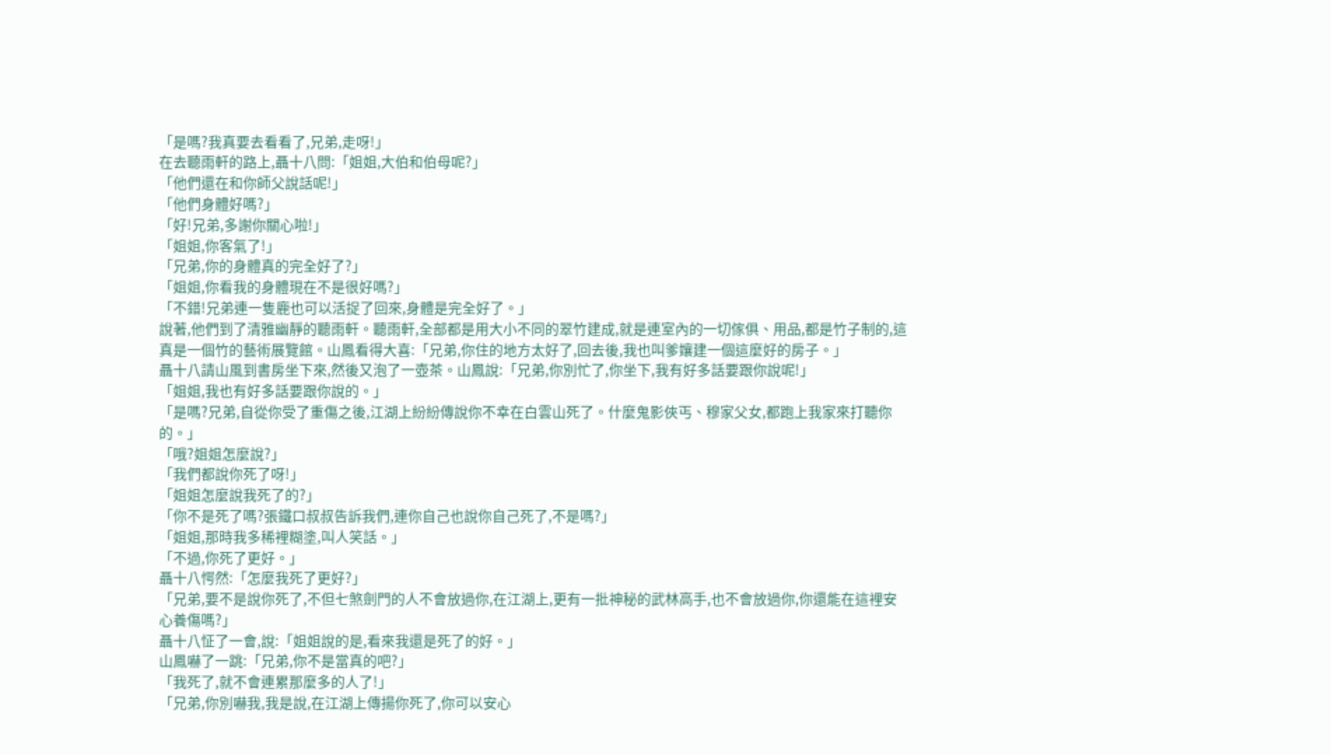「是嗎?我真要去看看了,兄弟,走呀!」
在去聽雨軒的路上,聶十八問:「姐姐,大伯和伯母呢?」
「他們還在和你師父說話呢!」
「他們身體好嗎?」
「好!兄弟,多謝你關心啦!」
「姐姐,你客氣了!」
「兄弟,你的身體真的完全好了?」
「姐姐,你看我的身體現在不是很好嗎?」
「不錯!兄弟連一隻鹿也可以活捉了回來,身體是完全好了。」
說著,他們到了清雅幽靜的聽雨軒。聽雨軒,全部都是用大小不同的翠竹建成,就是連室內的一切傢俱、用品,都是竹子制的,這真是一個竹的藝術展覽館。山鳳看得大喜:「兄弟,你住的地方太好了,回去後,我也叫爹孃建一個這麼好的房子。」
聶十八請山風到書房坐下來,然後又泡了一壺茶。山鳳說:「兄弟,你別忙了,你坐下,我有好多話要跟你說呢!」
「姐姐,我也有好多話要跟你說的。」
「是嗎?兄弟,自從你受了重傷之後,江湖上紛紛傳說你不幸在白雲山死了。什麼鬼影俠丐、穆家父女,都跑上我家來打聽你的。」
「哦?姐姐怎麼說?」
「我們都說你死了呀!」
「姐姐怎麼說我死了的?」
「你不是死了嗎?張鐵口叔叔告訴我們,連你自己也說你自己死了,不是嗎?」
「姐姐,那時我多稀裡糊塗,叫人笑話。」
「不過,你死了更好。」
聶十八愕然:「怎麼我死了更好?」
「兄弟,要不是說你死了,不但七煞劍門的人不會放過你,在江湖上,更有一批神秘的武林高手,也不會放過你,你還能在這裡安心養傷嗎?」
聶十八怔了一會,說:「姐姐說的是,看來我還是死了的好。」
山鳳嚇了一跳:「兄弟,你不是當真的吧?」
「我死了,就不會連累那麼多的人了!」
「兄弟,你別嚇我,我是說,在江湖上傳揚你死了,你可以安心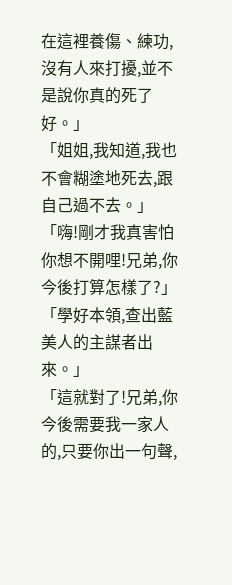在這裡養傷、練功,沒有人來打擾,並不是說你真的死了好。」
「姐姐,我知道,我也不會糊塗地死去,跟自己過不去。」
「嗨!剛才我真害怕你想不開哩!兄弟,你今後打算怎樣了?」
「學好本領,查出藍美人的主謀者出來。」
「這就對了!兄弟,你今後需要我一家人的,只要你出一句聲,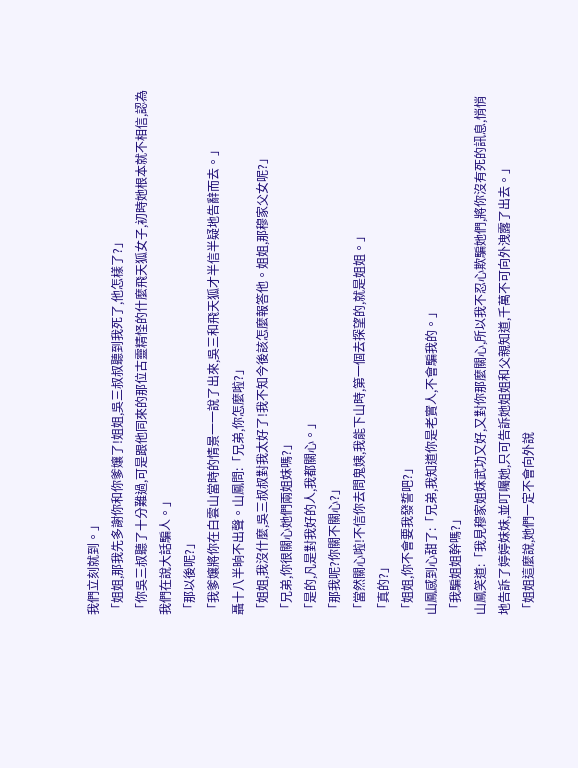我們立刻就到。」
「姐姐,那我先多謝你和你爹孃了!姐姐,吳三叔叔聽到我死了,他怎樣了?」
「你吳三叔聽了十分難過,可是跟他同來的那位古靈精怪的什麼飛天狐女子,初時她根本就不相信,認為我們在說大話騙人。」
「那以後呢?」
「我爹孃將你在白雲山當時的情景一一說了出來,吳三和飛天狐才半信半疑地告辭而去。」
聶十八半晌不出聲。山鳳問:「兄弟,你怎麼啦?」
「姐姐,我沒什麼,吳三叔叔對我太好了!我不知今後該怎麼報答他。姐姐,那穆家父女呢?」
「兄弟,你很關心她們兩姐妹嗎?」
「是的,凡是對我好的人,我都關心。」
「那我呢?你關不關心?」
「當然關心啦!不信你去問鬼姨,我能下山時,第一個去探望的,就是姐姐。」
「真的?」
「姐姐,你不會要我發誓吧?」
山鳳感到心甜了:「兄弟,我知道你是老實人,不會騙我的。」
「我騙姐姐幹嗎?」
山鳳笑道:「我見穆家姐妹武功又好,又對你那麼關心,所以我不忍心欺騙她們,將你沒有死的訊息,悄悄地告訴了婷婷妹妹,並叮囑她,只可告訴她姐姐和父親知道,千萬不可向外洩露了出去。」
「姐姐這麼說,她們一定不會向外說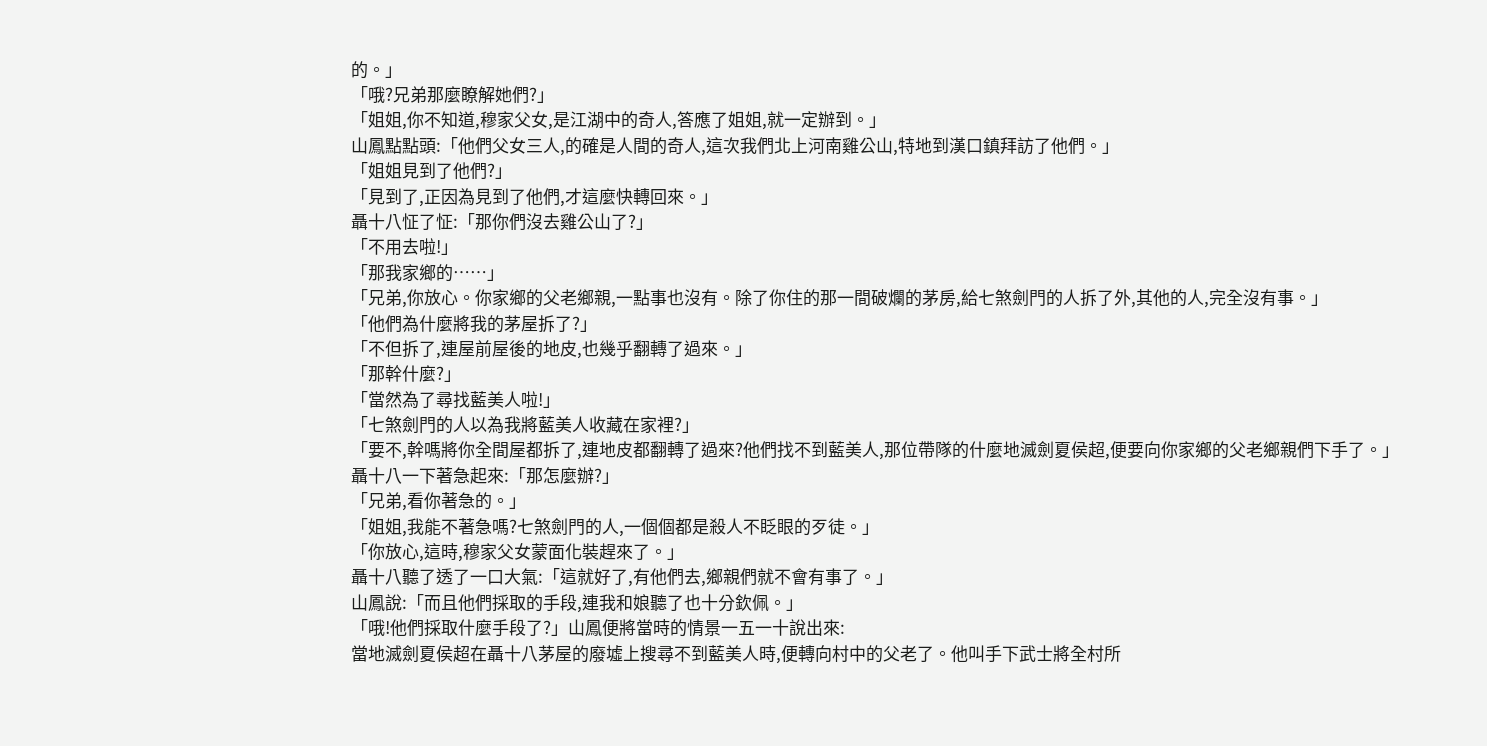的。」
「哦?兄弟那麼瞭解她們?」
「姐姐,你不知道,穆家父女,是江湖中的奇人,答應了姐姐,就一定辦到。」
山鳳點點頭:「他們父女三人,的確是人間的奇人,這次我們北上河南雞公山,特地到漢口鎮拜訪了他們。」
「姐姐見到了他們?」
「見到了,正因為見到了他們,才這麼快轉回來。」
聶十八怔了怔:「那你們沒去雞公山了?」
「不用去啦!」
「那我家鄉的……」
「兄弟,你放心。你家鄉的父老鄉親,一點事也沒有。除了你住的那一間破爛的茅房,給七煞劍門的人拆了外,其他的人,完全沒有事。」
「他們為什麼將我的茅屋拆了?」
「不但拆了,連屋前屋後的地皮,也幾乎翻轉了過來。」
「那幹什麼?」
「當然為了尋找藍美人啦!」
「七煞劍門的人以為我將藍美人收藏在家裡?」
「要不,幹嗎將你全間屋都拆了,連地皮都翻轉了過來?他們找不到藍美人,那位帶隊的什麼地滅劍夏侯超,便要向你家鄉的父老鄉親們下手了。」
聶十八一下著急起來:「那怎麼辦?」
「兄弟,看你著急的。」
「姐姐,我能不著急嗎?七煞劍門的人,一個個都是殺人不眨眼的歹徒。」
「你放心,這時,穆家父女蒙面化裝趕來了。」
聶十八聽了透了一口大氣:「這就好了,有他們去,鄉親們就不會有事了。」
山鳳說:「而且他們採取的手段,連我和娘聽了也十分欽佩。」
「哦!他們採取什麼手段了?」山鳳便將當時的情景一五一十說出來:
當地滅劍夏侯超在聶十八茅屋的廢墟上搜尋不到藍美人時,便轉向村中的父老了。他叫手下武士將全村所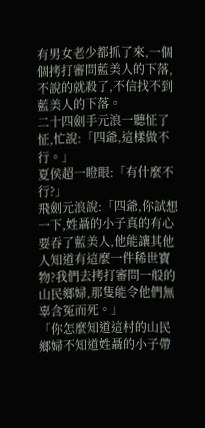有男女老少都抓了來,一個個拷打審問藍美人的下落,不說的就殺了,不信找不到藍美人的下落。
二十四劍手元浪一聽怔了怔,忙說:「四爺,這樣做不行。」
夏侯超一瞪眼:「有什麼不行?」
飛劍元浪說:「四爺,你試想一下,姓聶的小子真的有心要吞了藍美人,他能讓其他人知道有這麼一件稀世寶物?我們去拷打審問一般的山民鄉婦,那隻能令他們無辜含冤而死。」
「你怎麼知道這村的山民鄉婦不知道姓聶的小子帶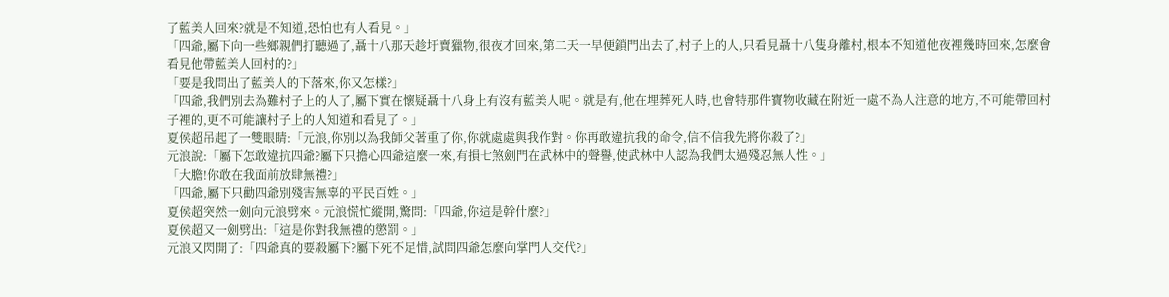了藍美人回來?就是不知道,恐怕也有人看見。」
「四爺,屬下向一些鄉親們打聽過了,聶十八那天趁圩賣獵物,很夜才回來,第二天一早便鎖門出去了,村子上的人,只看見聶十八隻身離村,根本不知道他夜裡幾時回來,怎麼會看見他帶藍美人回村的?」
「要是我問出了藍美人的下落來,你又怎樣?」
「四爺,我們別去為難村子上的人了,屬下實在懷疑聶十八身上有沒有藍美人呢。就是有,他在埋葬死人時,也會特那件寶物收藏在附近一處不為人注意的地方,不可能帶回村子裡的,更不可能讓村子上的人知道和看見了。」
夏侯超吊起了一雙眼睛:「元浪,你別以為我師父著重了你,你就處處與我作對。你再敢違抗我的命令,信不信我先將你殺了?」
元浪說:「屬下怎敢違抗四爺?屬下只擔心四爺這麼一來,有損七煞劍門在武林中的聲譽,使武林中人認為我們太過殘忍無人性。」
「大膽!你敢在我面前放肆無禮?」
「四爺,屬下只勸四爺別殘害無辜的平民百姓。」
夏侯超突然一劍向元浪劈來。元浪慌忙縱開,驚問:「四爺,你這是幹什麼?」
夏侯超又一劍劈出:「這是你對我無禮的懲罰。」
元浪又閃開了:「四爺真的要殺屬下?屬下死不足惜,試問四爺怎麼向掌門人交代?」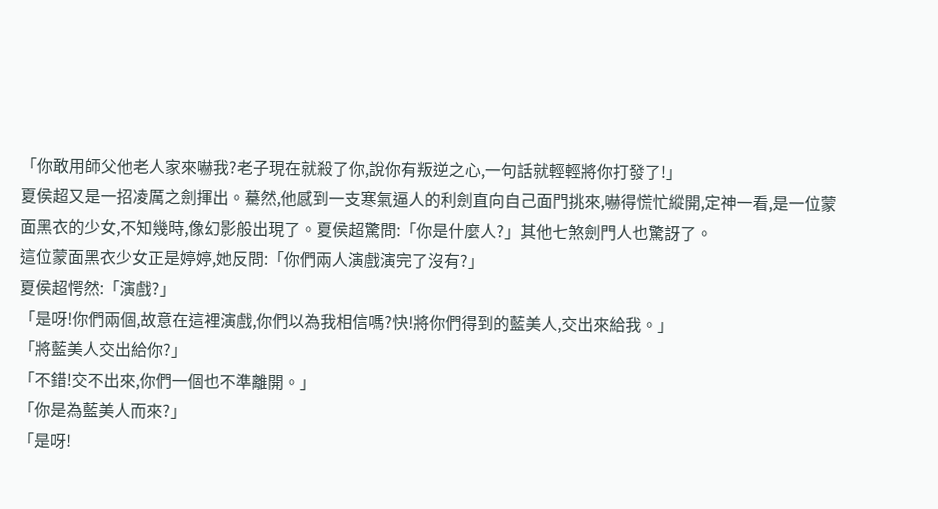「你敢用師父他老人家來嚇我?老子現在就殺了你,說你有叛逆之心,一句話就輕輕將你打發了!」
夏侯超又是一招凌厲之劍揮出。驀然,他感到一支寒氣逼人的利劍直向自己面門挑來,嚇得慌忙縱開,定神一看,是一位蒙面黑衣的少女,不知幾時,像幻影般出現了。夏侯超驚問:「你是什麼人?」其他七煞劍門人也驚訝了。
這位蒙面黑衣少女正是婷婷,她反問:「你們兩人演戲演完了沒有?」
夏侯超愕然:「演戲?」
「是呀!你們兩個,故意在這裡演戲,你們以為我相信嗎?快!將你們得到的藍美人,交出來給我。」
「將藍美人交出給你?」
「不錯!交不出來,你們一個也不準離開。」
「你是為藍美人而來?」
「是呀!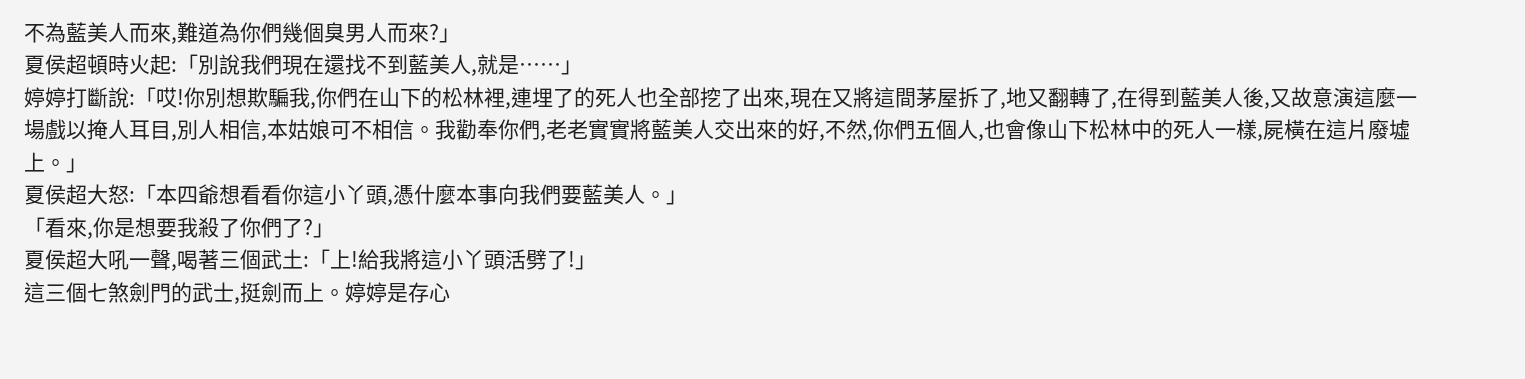不為藍美人而來,難道為你們幾個臭男人而來?」
夏侯超頓時火起:「別說我們現在還找不到藍美人,就是……」
婷婷打斷說:「哎!你別想欺騙我,你們在山下的松林裡,連埋了的死人也全部挖了出來,現在又將這間茅屋拆了,地又翻轉了,在得到藍美人後,又故意演這麼一場戲以掩人耳目,別人相信,本姑娘可不相信。我勸奉你們,老老實實將藍美人交出來的好,不然,你們五個人,也會像山下松林中的死人一樣,屍橫在這片廢墟上。」
夏侯超大怒:「本四爺想看看你這小丫頭,憑什麼本事向我們要藍美人。」
「看來,你是想要我殺了你們了?」
夏侯超大吼一聲,喝著三個武土:「上!給我將這小丫頭活劈了!」
這三個七煞劍門的武士,挺劍而上。婷婷是存心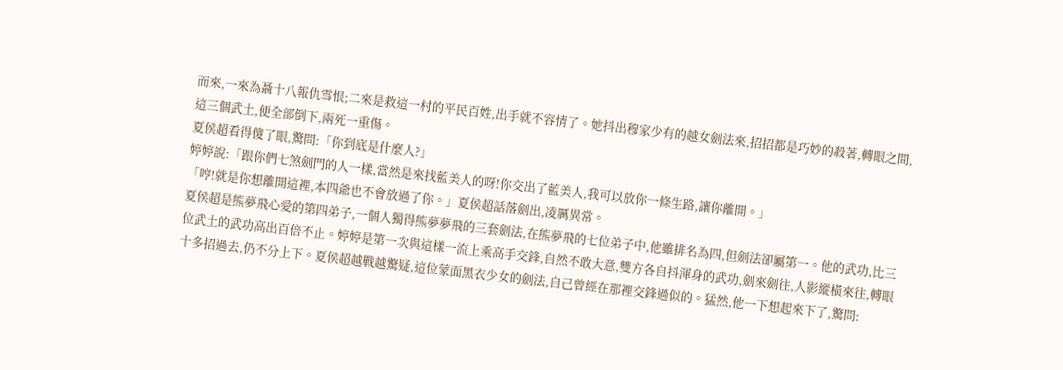而來,一來為聶十八報仇雪恨;二來是救這一村的平民百姓,出手就不容情了。她抖出穆家少有的越女劍法來,招招都是巧妙的殺著,轉眼之間,這三個武土,便全部倒下,兩死一重傷。
夏侯超看得傻了眼,驚問:「你到底是什麼人?」
婷婷說:「跟你們七煞劍門的人一樣,當然是來找藍美人的呀!你交出了藍美人,我可以放你一條生路,讓你離開。」
「哼!就是你想離開這裡,本四爺也不會放過了你。」夏侯超話落劍出,凌厲異常。
夏侯超是熊夢飛心愛的第四弟子,一個人獨得熊夢夢飛的三套劍法,在熊夢飛的七位弟子中,他雖排名為四,但劍法卻屬第一。他的武功,比三位武土的武功高出百倍不止。婷婷是第一次與這樣一流上乘高手交鋒,自然不敢大意,雙方各自抖渾身的武功,劍來劍往,人影縱橫來往,轉眼十多招過去,仍不分上下。夏侯超越戰越驚疑,這位蒙面黑衣少女的劍法,自己曾經在那裡交鋒過似的。猛然,他一下想起來下了,驚問: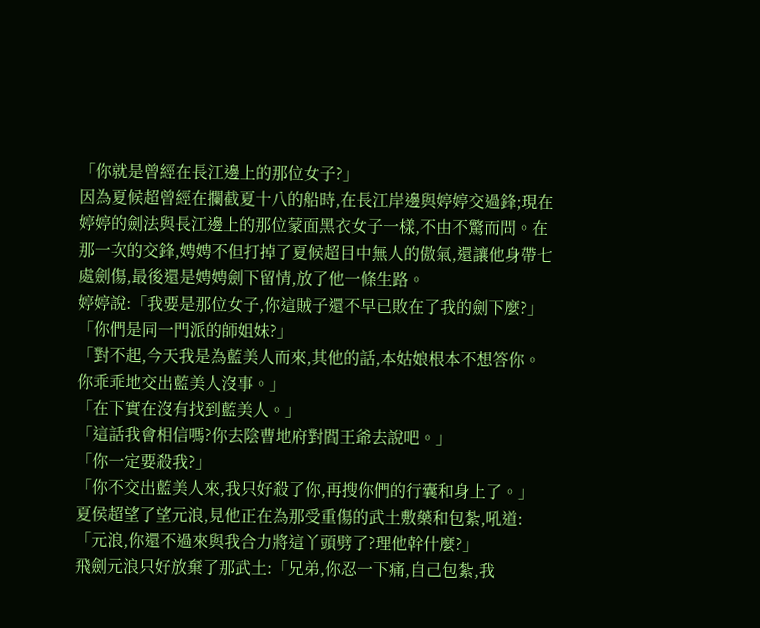「你就是曾經在長江邊上的那位女子?」
因為夏候超曾經在攔截夏十八的船時,在長江岸邊與婷婷交過鋒;現在婷婷的劍法與長江邊上的那位蒙面黑衣女子一樣,不由不驚而問。在那一次的交鋒,娉娉不但打掉了夏候超目中無人的傲氣,還讓他身帶七處劍傷,最後還是娉娉劍下留情,放了他一條生路。
婷婷說:「我要是那位女子,你這賊子還不早已敗在了我的劍下麼?」
「你們是同一門派的師姐妹?」
「對不起,今天我是為藍美人而來,其他的話,本姑娘根本不想答你。你乖乖地交出藍美人沒事。」
「在下實在沒有找到藍美人。」
「這話我會相信嗎?你去陰曹地府對閻王爺去說吧。」
「你一定要殺我?」
「你不交出藍美人來,我只好殺了你,再搜你們的行囊和身上了。」
夏侯超望了望元浪,見他正在為那受重傷的武土敷藥和包紮,吼道:「元浪,你還不過來與我合力將這丫頭劈了?理他幹什麼?」
飛劍元浪只好放棄了那武土:「兄弟,你忍一下痛,自己包紮,我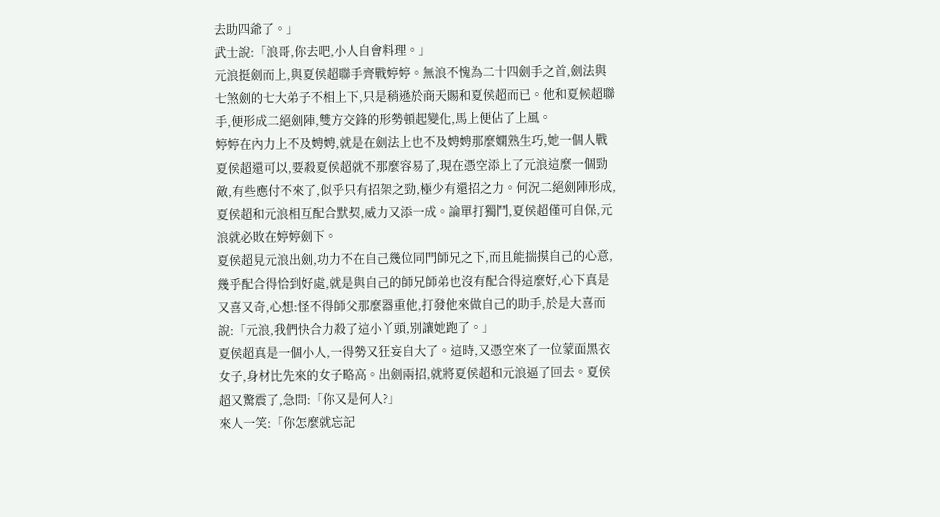去助四爺了。」
武士說:「浪哥,你去吧,小人自會料理。」
元浪挺劍而上,與夏侯超聯手齊戰婷婷。無浪不愧為二十四劍手之首,劍法與七煞劍的七大弟子不相上下,只是稍遜於商天賜和夏侯超而已。他和夏候超聯手,便形成二絕劍陣,雙方交鋒的形勢頓起變化,馬上便佔了上風。
婷婷在內力上不及娉娉,就是在劍法上也不及娉娉那麼嫻熟生巧,她一個人戰夏侯超還可以,要殺夏侯超就不那麼容易了,現在憑空添上了元浪這麼一個勁敵,有些應付不來了,似乎只有招架之勁,極少有還招之力。何況二絕劍陣形成,夏侯超和元浪相互配合默契,威力又添一成。論單打獨鬥,夏侯超僅可自保,元浪就必敗在婷婷劍下。
夏侯超見元浪出劍,功力不在自己幾位同門師兄之下,而且能揣摸自己的心意,幾乎配合得恰到好處,就是與自己的師兄師弟也沒有配合得這麼好,心下真是又喜又奇,心想:怪不得師父那麼器重他,打發他來做自己的助手,於是大喜而說:「元浪,我們快合力殺了這小丫頭,別讓她跑了。」
夏侯超真是一個小人,一得勢又狂妄自大了。這時,又憑空來了一位蒙面黑衣女子,身材比先來的女子略高。出劍兩招,就將夏侯超和元浪逼了回去。夏侯超又驚震了,急問:「你又是何人?」
來人一笑:「你怎麼就忘記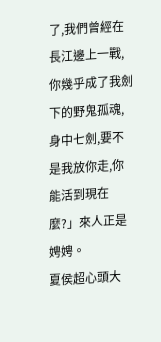了,我們曾經在長江邊上一戰,你幾乎成了我劍下的野鬼孤魂,身中七劍,要不是我放你走,你能活到現在麼?」來人正是娉娉。
夏侯超心頭大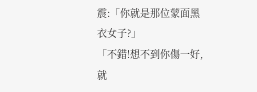震:「你就是那位蒙面黑衣女子?」
「不錯!想不到你傷一好,就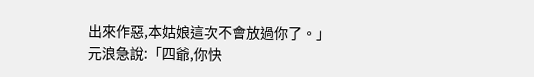出來作惡,本姑娘這次不會放過你了。」
元浪急說:「四爺,你快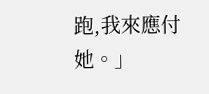跑,我來應付她。」